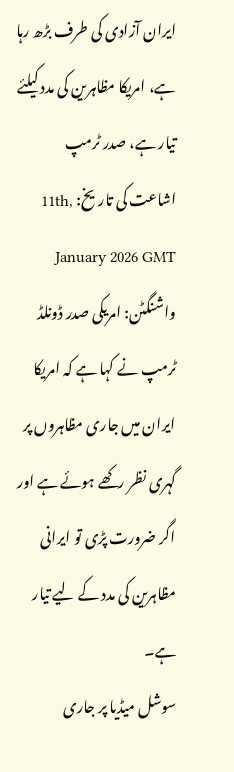ایران آزادی کی طرف بڑھ رہا ہے، امریکا مظاہرین کی مدد کیلئے تیار ہے، صدر ٹرمپ
اشاعت کی تاریخ: 11th, January 2026 GMT
واشنگٹن: امریکی صدر ڈونلڈ ٹرمپ نے کہا ہے کہ امریکا ایران میں جاری مظاہروں پر گہری نظر رکھے ہوئے ہے اور اگر ضرورت پڑی تو ایرانی مظاہرین کی مدد کے لیے تیار ہے۔
سوشل میڈیا پر جاری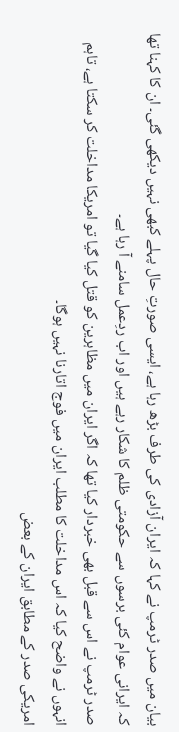بیان میں صدر ٹرمپ نے کہا کہ ایران آزادی کی طرف بڑھ رہا ہے، ایسی صورتِ حال پہلے کبھی نہیں دیکھی گئی۔ ان کا کہنا تھا کہ ایرانی عوام کئی برسوں سے حکومتی ظلم کا شکار رہے ہیں اور اب ردِعمل سامنے آ رہا ہے۔
صدر ٹرمپ نے اس سے قبل بھی خبردار کیا تھا کہ اگر ایران میں مظاہرین کو قتل کیا گیا تو امریکا مداخلت کر سکتا ہے، تاہم انہوں نے واضح کیا کہ اس مداخلت کا مطلب ایران میں فوج اتارنا نہیں ہوگا۔
امریکی صدر کے مطابق ایران کے بعض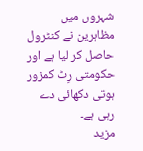شہروں میں مظاہرین نے کنٹرول حاصل کر لیا ہے اور حکومتی رِٹ کمزور ہوتی دکھائی دے رہی ہے۔
مزید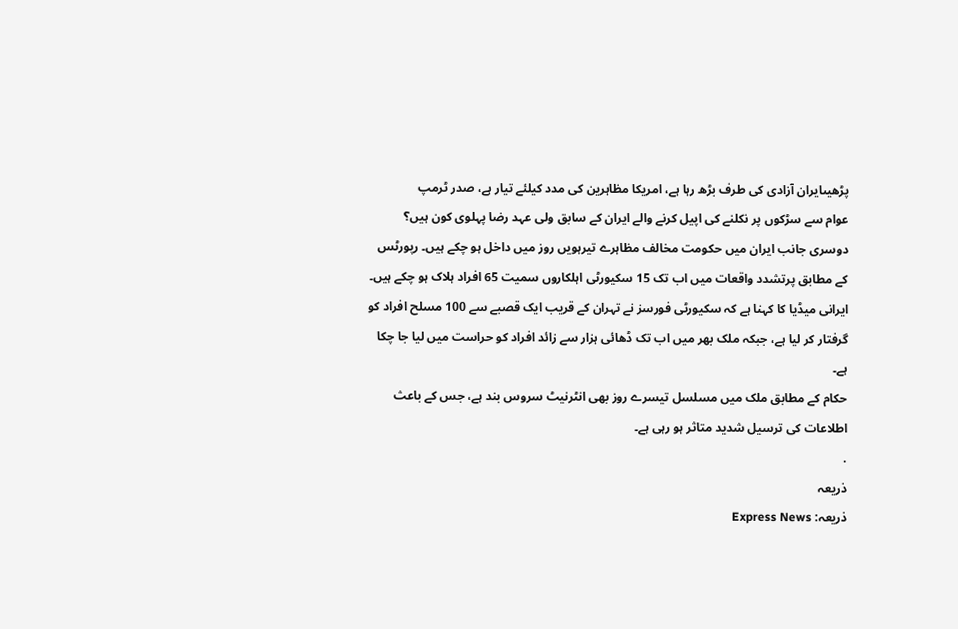پڑھیںایران آزادی کی طرف بڑھ رہا ہے، امریکا مظاہرین کی مدد کیلئے تیار ہے، صدر ٹرمپ
عوام سے سڑکوں پر نکلنے کی اپیل کرنے والے ایران کے سابق ولی عہد رضا پہلوی کون ہیں؟
دوسری جانب ایران میں حکومت مخالف مظاہرے تیرہویں روز میں داخل ہو چکے ہیں۔ رپورٹس کے مطابق پرتشدد واقعات میں اب تک 15 سکیورٹی اہلکاروں سمیت 65 افراد ہلاک ہو چکے ہیں۔
ایرانی میڈیا کا کہنا ہے کہ سکیورٹی فورسز نے تہران کے قریب ایک قصبے سے 100 مسلح افراد کو گرفتار کر لیا ہے، جبکہ ملک بھر میں اب تک ڈھائی ہزار سے زائد افراد کو حراست میں لیا جا چکا ہے۔
حکام کے مطابق ملک میں مسلسل تیسرے روز بھی انٹرنیٹ سروس بند ہے، جس کے باعث اطلاعات کی ترسیل شدید متاثر ہو رہی ہے۔
.
ذریعہ
ذریعہ: Express News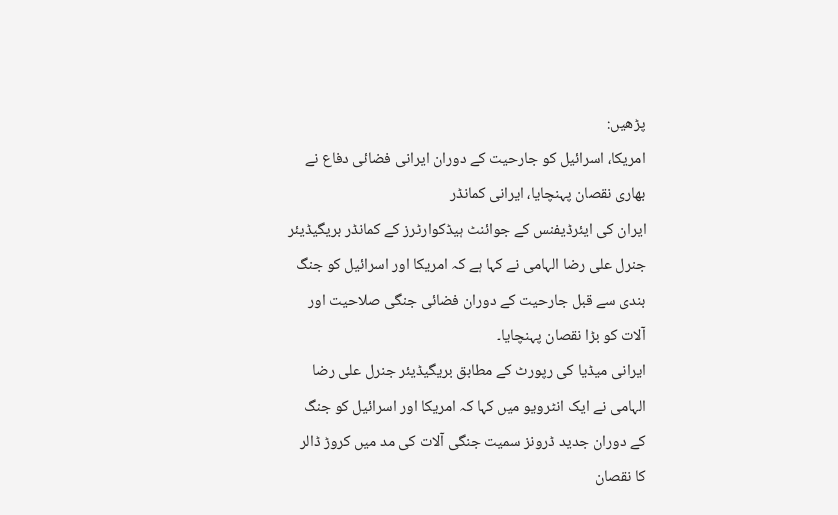پڑھیں:
امریکا، اسرائیل کو جارحیت کے دوران ایرانی فضائی دفاع نے بھاری نقصان پہنچایا، ایرانی کمانڈر
ایران کی ایئرڈیفنس کے جوائنٹ ہیڈکوارٹرز کے کمانڈر بریگیڈیئر جنرل علی رضا الہامی نے کہا ہے کہ امریکا اور اسرائیل کو جنگ بندی سے قبل جارحیت کے دوران فضائی جنگی صلاحیت اور آلات کو بڑا نقصان پہنچایا۔
ایرانی میڈیا کی رپورٹ کے مطابق بریگیڈیئر جنرل علی رضا الہامی نے ایک انٹرویو میں کہا کہ امریکا اور اسرائیل کو جنگ کے دوران جدید ڈرونز سمیت جنگی آلات کی مد میں کروڑ ڈالر کا نقصان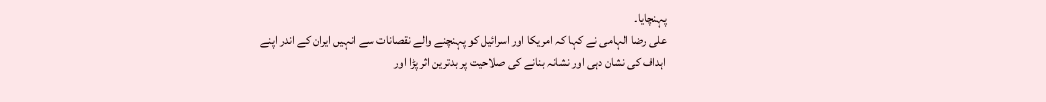پہنچایا۔
علی رضا الہامی نے کہا کہ امریکا اور اسرائیل کو پہنچنے والے نقصانات سے انہیں ایران کے اندر اپنے اہداف کی نشان دہی اور نشانہ بنانے کی صلاحیت پر بدترین اثر پڑا اور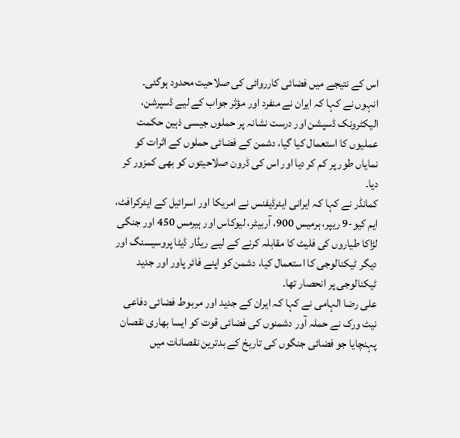اس کے نتیجے میں فضائی کارروائی کی صلاحیت محدود ہوگئی۔
انہوں نے کہا کہ ایران نے منفرد اور مؤثر جواب کے لیے ڈسپرشن، الیکٹرونک ڈسپشن اور درست نشانہ پر حملوں جیسی ذہین حکمت عملیوں کا استعمال کیا گیا، دشمن کے فضائی حملوں کے اثرات کو نمایاں طور پر کم کر دیا اور اس کی ڈرون صلاحیتوں کو بھی کمزور کر دیا۔
کمانڈر نے کہا کہ ایرانی ایئرڈیفنس نے امریکا اور اسرائیل کے ایئرکرافٹ، ایم کیو-9 ریپر، ہرمیس 900، آربیٹر، لیوکاس اور ہیرمس 450 اور جنگی لڑاکا طیاروں کی فلیٹ کا مقابلہ کرنے کے لیے ریڈار ڈیٹا پروسیسنگ اور دیگر ٹیکنالوجی کا استعمال کیا، دشمن کو اپنے فائر پاور اور جدید ٹیکنالوجی پر انحصار تھا۔
علی رضا الہامی نے کہا کہ ایران کے جدید اور مربوط فضائی دفاعی نیٹ ورک نے حملہ آور دشمنوں کی فضائی قوت کو ایسا بھاری نقصان پہنچایا جو فضائی جنگوں کی تاریخ کے بدترین نقصانات میں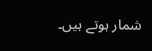شمار ہوتے ہیں۔